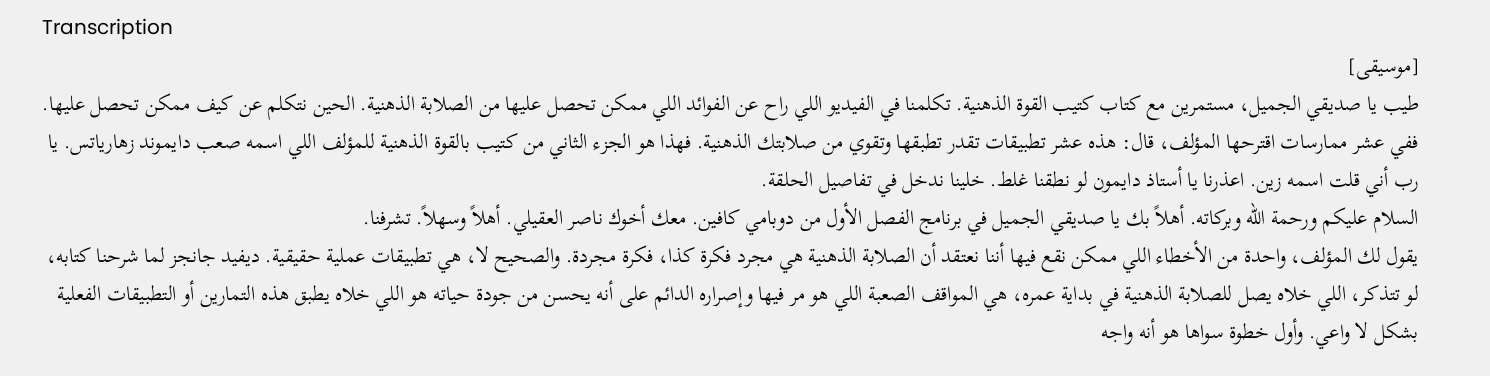Transcription
[موسيقى]
طيب يا صديقي الجميل، مستمرين مع كتاب كتيب القوة الذهنية. تكلمنا في الفيديو اللي راح عن الفوائد اللي ممكن تحصل عليها من الصلابة الذهنية. الحين نتكلم عن كيف ممكن تحصل عليها. ففي عشر ممارسات اقترحها المؤلف، قال: هذه عشر تطبيقات تقدر تطبقها وتقوي من صلابتك الذهنية. فهذا هو الجزء الثاني من كتيب بالقوة الذهنية للمؤلف اللي اسمه صعب دايموند زهارياتس. يا رب أني قلت اسمه زين. اعذرنا يا أستاذ دايمون لو نطقنا غلط. خلينا ندخل في تفاصيل الحلقة.
السلام عليكم ورحمة الله وبركاته. أهلاً بك يا صديقي الجميل في برنامج الفصل الأول من دوبامي كافين. معك أخوك ناصر العقيلي. أهلاً وسهلاً. تشرفنا.
يقول لك المؤلف، واحدة من الأخطاء اللي ممكن نقع فيها أننا نعتقد أن الصلابة الذهنية هي مجرد فكرة كذا، فكرة مجردة. والصحيح لا، هي تطبيقات عملية حقيقية. ديفيد جانجز لما شرحنا كتابه، لو تتذكر، اللي خلاه يصل للصلابة الذهنية في بداية عمره، هي المواقف الصعبة اللي هو مر فيها وإصراره الدائم على أنه يحسن من جودة حياته هو اللي خلاه يطبق هذه التمارين أو التطبيقات الفعلية بشكل لا واعي. وأول خطوة سواها هو أنه واجه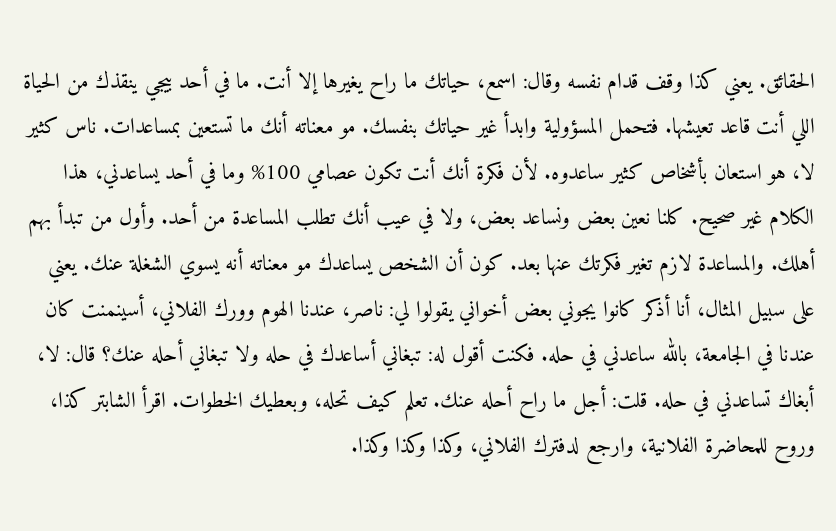الحقائق. يعني كذا وقف قدام نفسه وقال: اسمع، حياتك ما راح يغيرها إلا أنت. ما في أحد بيجي ينقذك من الحياة اللي أنت قاعد تعيشها. فتحمل المسؤولية وابدأ غير حياتك بنفسك. مو معناته أنك ما تستعين بمساعدات. ناس كثير لا، هو استعان بأشخاص كثير ساعدوه. لأن فكرة أنك أنت تكون عصامي 100% وما في أحد يساعدني، هذا الكلام غير صحيح. كلنا نعين بعض ونساعد بعض، ولا في عيب أنك تطلب المساعدة من أحد. وأول من تبدأ بهم أهلك. والمساعدة لازم تغير فكرتك عنها بعد. كون أن الشخص يساعدك مو معناته أنه يسوي الشغلة عنك. يعني على سبيل المثال، أنا أذكر كانوا يجوني بعض أخواني يقولوا لي: ناصر، عندنا الهوم وورك الفلاني، أسينمنت كان عندنا في الجامعة، بالله ساعدني في حله. فكنت أقول له: تبغاني أساعدك في حله ولا تبغاني أحله عنك؟ قال: لا، أبغاك تساعدني في حله. قلت: أجل ما راح أحله عنك. تعلم كيف تحله، وبعطيك الخطوات. اقرأ الشابتر كذا، وروح للمحاضرة الفلانية، وارجع لدفترك الفلاني، وكذا وكذا وكذا.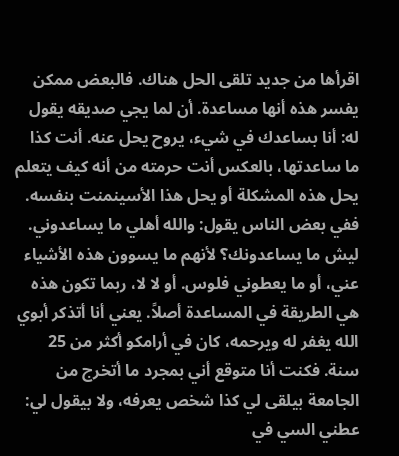اقرأها من جديد تلقى الحل هناك. فالبعض ممكن يفسر هذه أنها مساعدة. أن لما يجي صديقه يقول له: أنا بساعدك في شيء، يروح يحل عنه. أنت كذا ما ساعدتها، بالعكس أنت حرمته من أنه كيف يتعلم يحل هذه المشكلة أو يحل هذا الأسينمنت بنفسه. ففي بعض الناس يقول: والله أهلي ما يساعدوني. ليش ما يساعدونك؟ لأنهم ما يسوون هذه الأشياء عني، أو ما يعطوني فلوس. أو لا لا، ربما تكون هذه هي الطريقة في المساعدة أصلاً. يعني أنا أتذكر أبوي الله يغفر له ويرحمه، كان في أرامكو أكثر من 25 سنة. فكنت أنا متوقع أني بمجرد ما أتخرج من الجامعة بيلقى لي كذا شخص يعرفه، ولا بيقول لي: عطني السي في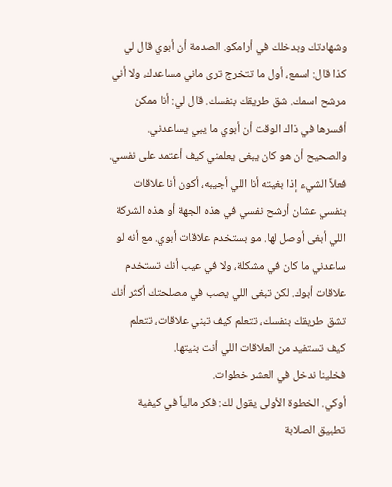وشهادتك وبدخلك في أرامكو. الصدمة أن أبوي قال لي كذا قال: اسمع، أول ما تتخرج ترى ماني مساعدك، ولا أني مرشح اسمك. شق طريقك بنفسك. قال لي: أنا ممكن أفسرها في ذاك الوقت أن أبوي ما يبي يساعدني. والصحيح أن هو كان يبغى يعلمني كيف أعتمد على نفسي. فعلاً الشيء إذا بغيته أنا اللي أجيبه، أكون أنا علاقات بنفسي عشان أرشح نفسي في هذه الجهة أو هذه الشركة اللي أبغى أوصل لها. مو بستخدم علاقات أبوي. مع أنه لو ساعدني ما كان في مشكلة، ولا في عيب أنك تستخدم علاقات أبوك. لكن تبغى اللي يصب في مصلحتك أكثر أنك تشق طريقك بنفسك، تتعلم كيف تبني علاقات، تتعلم كيف تستفيد من العلاقات اللي أنت بنيتها.
فخلينا ندخل في العشر خطوات.
أوكي. الخطوة الأولى يقول لك: فكر مالياً في كيفية تطبيق الصلابة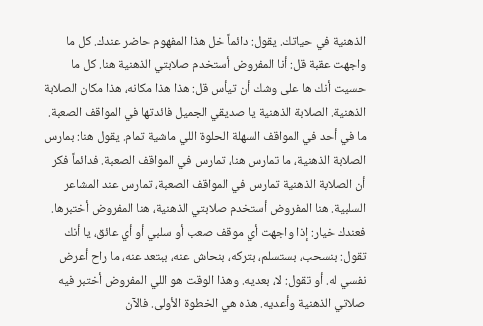الذهنية في حياتك. يقول: دائماً خل هذا المفهوم حاضر عندك. كل ما واجهت عقبة قل: أنا المفروض أستخدم صلابتي الذهنية هنا. كل ما حسيت أنك ها على وشك أن تيأس قل: هذا هذا مكانه، هذا مكان الصلابة الذهنية. الصلابة الذهنية يا صديقي الجميل فائدتها في المواقف الصعبة. ما في أحد في المواقف السهلة الحلوة اللي ماشية تمام. يقول هنا: بمارس الصلابة الذهنية، ما تمارس هنا، تمارس في المواقف الصعبة. فدائماً فكر أن الصلابة الذهنية تمارس في المواقف الصعبة، تمارس عند المشاعر السلبية. هنا المفروض أستخدم صلابتي الذهنية، هنا المفروض أختبرها. فعندك خيار: إذا واجهت أي موقف صعب أو سلبي أو أي عائق، يا أنك تقول: بنسحب، بستسلم، بتركه، بنحاش عنه، ببتعد عنه، ما راح أعرض نفسي له. أو تقول: لا، بعديه. وهذا الوقت هو اللي المفروض أختبر فيه صلاتي الذهنية وأعديه. هذه هي الخطوة الأولى. فالآن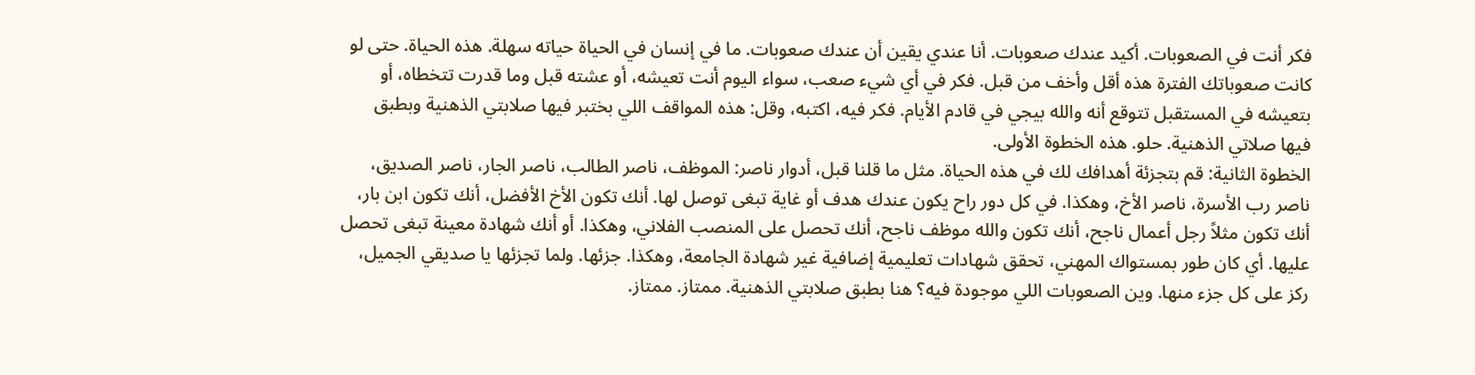فكر أنت في الصعوبات. أكيد عندك صعوبات. أنا عندي يقين أن عندك صعوبات. ما في إنسان في الحياة حياته سهلة. هذه الحياة. حتى لو كانت صعوباتك الفترة هذه أقل وأخف من قبل. فكر في أي شيء صعب، سواء اليوم أنت تعيشه، أو عشته قبل وما قدرت تتخطاه، أو بتعيشه في المستقبل تتوقع أنه والله بيجي في قادم الأيام. فكر فيه، اكتبه، وقل: هذه المواقف اللي بختبر فيها صلابتي الذهنية وبطبق فيها صلاتي الذهنية. حلو. هذه الخطوة الأولى.
الخطوة الثانية: قم بتجزئة أهدافك لك في هذه الحياة. مثل ما قلنا قبل، أدوار ناصر: الموظف، ناصر الطالب، ناصر الجار، ناصر الصديق، ناصر رب الأسرة، ناصر الأخ، وهكذا. في كل دور راح يكون عندك هدف أو غاية تبغى توصل لها. أنك تكون الأخ الأفضل، أنك تكون ابن بار، أنك تكون مثلاً رجل أعمال ناجح، أنك تكون والله موظف ناجح، أنك تحصل على المنصب الفلاني، وهكذا. أو أنك شهادة معينة تبغى تحصل عليها. أي كان طور بمستواك المهني، تحقق شهادات تعليمية إضافية غير شهادة الجامعة، وهكذا. جزئها. ولما تجزئها يا صديقي الجميل، ركز على كل جزء منها. وين الصعوبات اللي موجودة فيه؟ هنا بطبق صلابتي الذهنية. ممتاز. ممتاز.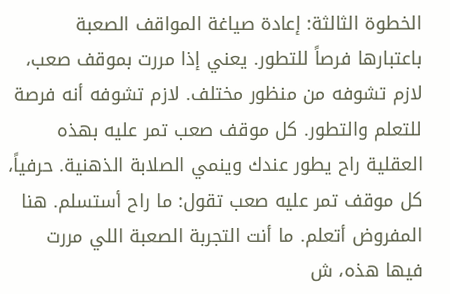الخطوة الثالثة: إعادة صياغة المواقف الصعبة باعتبارها فرصاً للتطور. يعني إذا مررت بموقف صعب، لازم تشوفه من منظور مختلف. لازم تشوفه أنه فرصة للتعلم والتطور. كل موقف صعب تمر عليه بهذه العقلية راح يطور عندك وينمي الصلابة الذهنية. حرفياً، كل موقف تمر عليه صعب تقول: ما راح أستسلم. هنا المفروض أتعلم. ما أنت التجربة الصعبة اللي مررت فيها هذه، ش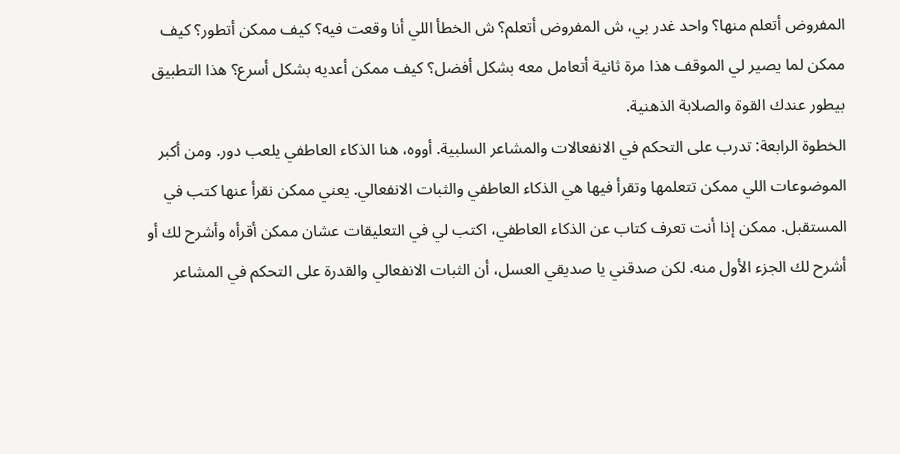المفروض أتعلم منها؟ واحد غدر بي، ش المفروض أتعلم؟ ش الخطأ اللي أنا وقعت فيه؟ كيف ممكن أتطور؟ كيف ممكن لما يصير لي الموقف هذا مرة ثانية أتعامل معه بشكل أفضل؟ كيف ممكن أعديه بشكل أسرع؟ هذا التطبيق بيطور عندك القوة والصلابة الذهنية.
الخطوة الرابعة: تدرب على التحكم في الانفعالات والمشاعر السلبية. أووه، هنا الذكاء العاطفي يلعب دور. ومن أكبر الموضوعات اللي ممكن تتعلمها وتقرأ فيها هي الذكاء العاطفي والثبات الانفعالي. يعني ممكن نقرأ عنها كتب في المستقبل. ممكن إذا أنت تعرف كتاب عن الذكاء العاطفي، اكتب لي في التعليقات عشان ممكن أقرأه وأشرح لك أو أشرح لك الجزء الأول منه. لكن صدقني يا صديقي العسل، أن الثبات الانفعالي والقدرة على التحكم في المشاعر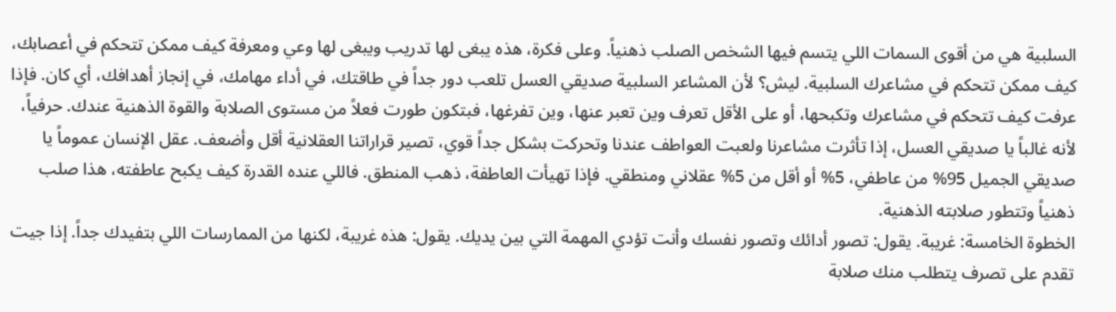السلبية هي من أقوى السمات اللي يتسم فيها الشخص الصلب ذهنياً. وعلى فكرة، هذه يبغى لها تدريب ويبغى لها وعي ومعرفة كيف ممكن تتحكم في أعصابك، كيف ممكن تتحكم في مشاعرك السلبية. ليش؟ لأن المشاعر السلبية صديقي العسل تلعب دور جداً في طاقتك، في أداء مهامك، في إنجاز أهدافك، أي كان. فإذا عرفت كيف تتحكم في مشاعرك وتكبحها، أو على الأقل تعرف وين تعبر عنها، وين تفرغها، فبتكون طورت فعلاً من مستوى الصلابة والقوة الذهنية عندك. حرفياً، لأنه غالباً يا صديقي العسل، إذا تأثرت مشاعرنا ولعبت العواطف عندنا وتحركت بشكل جداً قوي، تصير قراراتنا العقلانية أقل وأضعف. عقل الإنسان عموماً يا صديقي الجميل 95% من عاطفي، 5% أو أقل من 5% عقلاني ومنطقي. فإذا تهيأت العاطفة، ذهب المنطق. فاللي عنده القدرة كيف يكبح عاطفته، هذا صلب ذهنياً وتتطور صلابته الذهنية.
الخطوة الخامسة: غريبة. يقول: تصور أدائك وتصور نفسك وأنت تؤدي المهمة التي بين يديك. يقول: هذه غريبة، لكنها من الممارسات اللي بتفيدك جداً. إذا جيت تقدم على تصرف يتطلب منك صلابة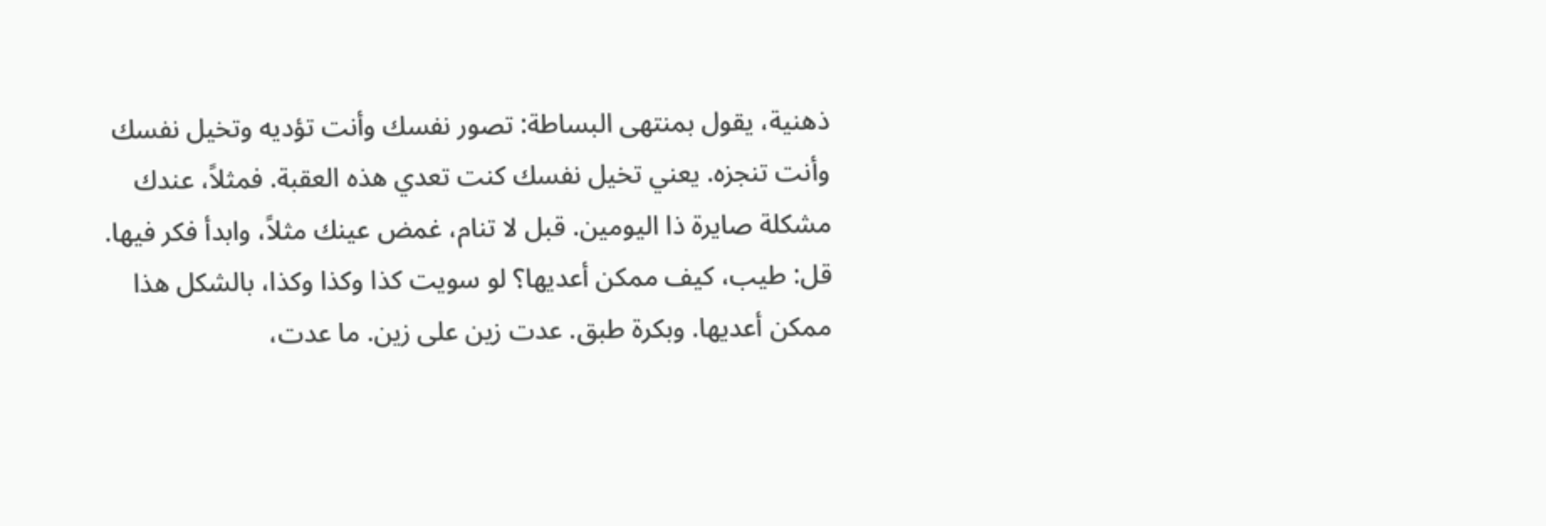ذهنية، يقول بمنتهى البساطة: تصور نفسك وأنت تؤديه وتخيل نفسك وأنت تنجزه. يعني تخيل نفسك كنت تعدي هذه العقبة. فمثلاً، عندك مشكلة صايرة ذا اليومين. قبل لا تنام، غمض عينك مثلاً، وابدأ فكر فيها. قل: طيب، كيف ممكن أعديها؟ لو سويت كذا وكذا وكذا، بالشكل هذا ممكن أعديها. وبكرة طبق. عدت زين على زين. ما عدت،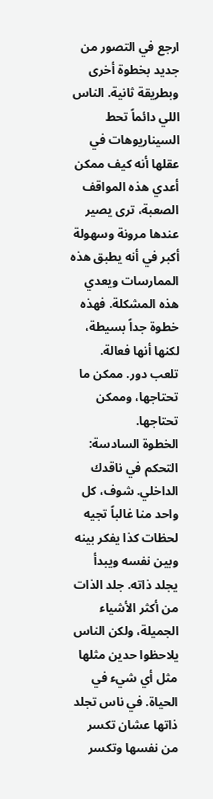ارجع في التصور من جديد بخطوة أخرى وبطريقة ثانية. الناس اللي دائماً تحط السيناريوهات في عقلها أنه كيف ممكن أعدي هذه المواقف الصعبة، ترى يصير عندها مرونة وسهولة أكبر في أنه يطبق هذه الممارسات ويعدي هذه المشكلة. فهذه خطوة جداً بسيطة، لكنها أنها فعالة. تلعب دور. ممكن ما تحتاجها، وممكن تحتاجها.
الخطوة السادسة: التحكم في ناقدك الداخلي. شوف، كل واحد منا غالباً تجيه لحظات كذا يفكر بينه وبين نفسه ويبدأ يجلد ذاته. جلد الذات من أكثر الأشياء الجميلة، ولكن الناس يلاحظوا حدين مثلها مثل أي شيء في الحياة. في ناس تجلد ذاتها عشان تكسر من نفسها وتكسر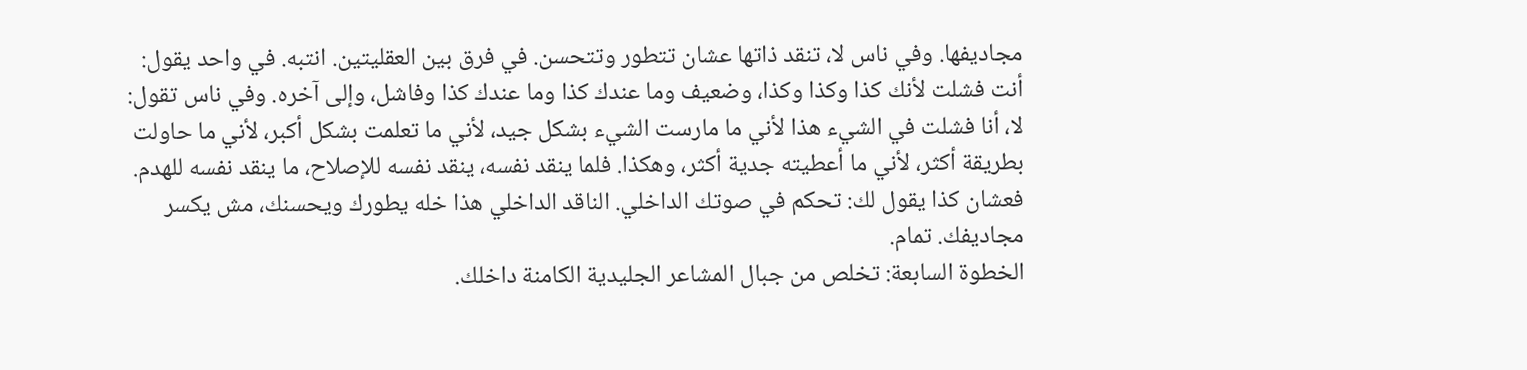مجاديفها. وفي ناس لا، تنقد ذاتها عشان تتطور وتتحسن. في فرق بين العقليتين. انتبه. في واحد يقول: أنت فشلت لأنك كذا وكذا وكذا، وضعيف وما عندك كذا وما عندك كذا وفاشل، وإلى آخره. وفي ناس تقول: لا، أنا فشلت في الشيء هذا لأني ما مارست الشيء بشكل جيد، لأني ما تعلمت بشكل أكبر، لأني ما حاولت بطريقة أكثر، لأني ما أعطيته جدية أكثر، وهكذا. فلما ينقد نفسه، ينقد نفسه للإصلاح، ما ينقد نفسه للهدم. فعشان كذا يقول لك: تحكم في صوتك الداخلي. الناقد الداخلي هذا خله يطورك ويحسنك، مش يكسر مجاديفك. تمام.
الخطوة السابعة: تخلص من جبال المشاعر الجليدية الكامنة داخلك.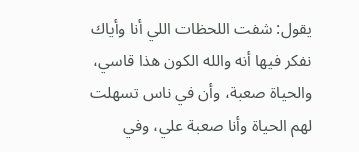يقول: شفت اللحظات اللي أنا وأياك نفكر فيها أنه والله الكون هذا قاسي، والحياة صعبة، وأن في ناس تسهلت لهم الحياة وأنا صعبة علي، وفي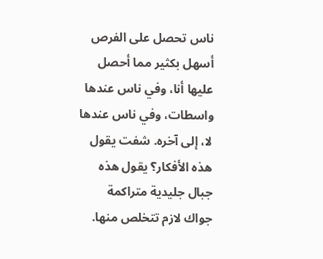ناس تحصل على الفرص أسهل بكثير مما أحصل عليها أنا، وفي ناس عندها واسطات، وفي ناس عندها لا، إلى آخره. شفت يقول هذه الأفكار؟ يقول هذه جبال جليدية متراكمة جواك لازم تتخلص منها.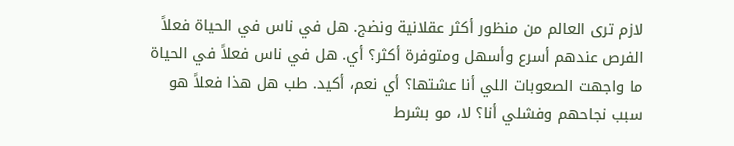لازم ترى العالم من منظور أكثر عقلانية ونضج. هل في ناس في الحياة فعلاً الفرص عندهم أسرع وأسهل ومتوفرة أكثر؟ أي. هل في ناس فعلاً في الحياة ما واجهت الصعوبات اللي أنا عشتها؟ أي نعم، أكيد. طب هل هذا فعلاً هو سبب نجاحهم وفشلي أنا؟ لا، مو بشرط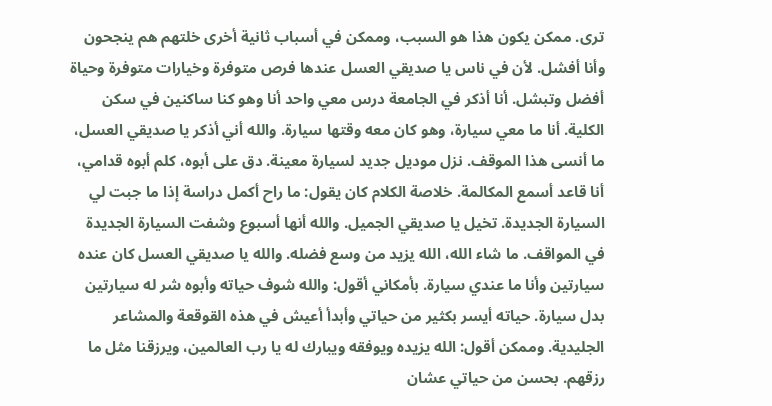ترى. ممكن يكون هذا هو السبب، وممكن في أسباب ثانية أخرى خلتهم هم ينجحون وأنا أفشل. لأن في ناس يا صديقي العسل عندها فرص متوفرة وخيارات متوفرة وحياة أفضل وتبشل. أنا أذكر في الجامعة درس معي واحد أنا وهو كنا ساكنين في سكن الكلية. أنا ما معي سيارة، وهو كان معه وقتها سيارة. والله أني أذكر يا صديقي العسل، ما أنسى هذا الموقف. نزل موديل جديد لسيارة معينة. دق على أبوه، كلم أبوه قدامي، أنا قاعد أسمع المكالمة. خلاصة الكلام كان يقول: ما راح أكمل دراسة إذا ما جبت لي السيارة الجديدة. تخيل يا صديقي الجميل. والله أنها أسبوع وشفت السيارة الجديدة في المواقف. ما شاء الله، الله يزيد من وسع فضله. والله يا صديقي العسل كان عنده سيارتين وأنا ما عندي سيارة. بأمكاني أقول: والله شوف حياته وأبوه شر له سيارتين بدل سيارة. حياته أيسر بكثير من حياتي وأبدأ أعيش في هذه القوقعة والمشاعر الجليدية. وممكن أقول: الله يزيده ويوفقه ويبارك له يا رب العالمين، ويرزقنا مثل ما رزقهم. بحسن من حياتي عشان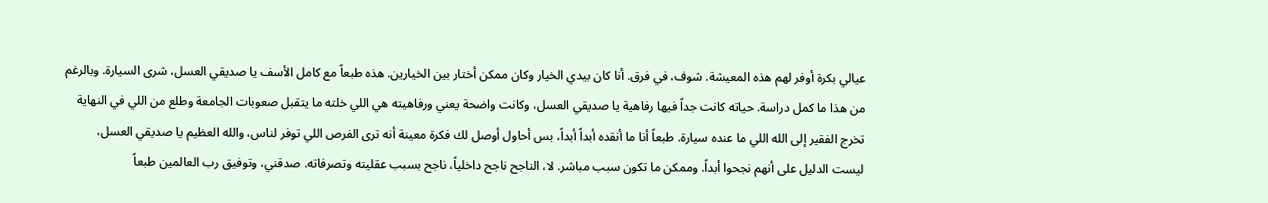عيالي بكرة أوفر لهم هذه المعيشة. شوف، في فرق. أنا كان بيدي الخيار وكان ممكن أختار بين الخيارين. هذه طبعاً مع كامل الأسف يا صديقي العسل، شرى السيارة. وبالرغم من هذا ما كمل دراسة. حياته كانت جداً فيها رفاهية يا صديقي العسل، وكانت واضحة يعني ورفاهيته هي اللي خلته ما يتقبل صعوبات الجامعة وطلع من اللي في النهاية تخرج الفقير إلى الله اللي ما عنده سيارة. طبعاً أنا ما أنقده أبداً أبداً، بس أحاول أوصل لك فكرة معينة أنه ترى الفرص اللي توفر لناس، والله العظيم يا صديقي العسل، ليست الدليل على أنهم نجحوا أبداً. وممكن ما تكون سبب مباشر. لا، الناجح ناجح داخلياً، ناجح بسبب عقليته وتصرفاته. صدقني، وتوفيق رب العالمين طبعاً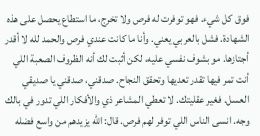فوق كل شيء. فهو توفرت له فرص ولا تخرج، ما استطاع يحصل على هذه الشهادة. فشل بالعربي يعني. وأنا ما كانت عندي فرص والحمد لله لا أقدر أجتازها. مو بشوف نفسي عليه، لكن أثبت لك أنه الظروف الصعبة اللي أنت تمر فيها تقدر تعديها وتحقق النجاح. صدقني، صدقني يا صديقي العسل. فغير عقليتك. لا تعطي المشاعر ذي والأفكار اللي تدور في بالك وجه. انسى الناس اللي توفر لهم فرص. قال: الله يزيدهم من واسع فضله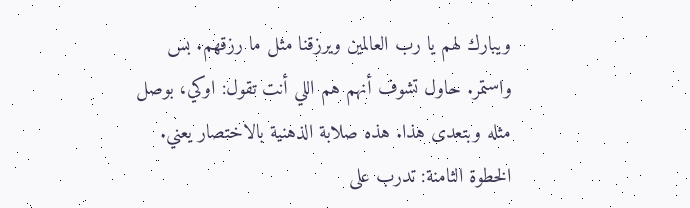ويبارك لهم يا رب العالمين ويرزقنا مثل ما رزقهم. بس واستمر. حاول تشوف أنهم هم اللي أنت تقول: اوكي، بوصل مثله وبتعدى هذا. هذه صلابة الذهنية بالاختصار يعني.
الخطوة الثامنة: تدرب على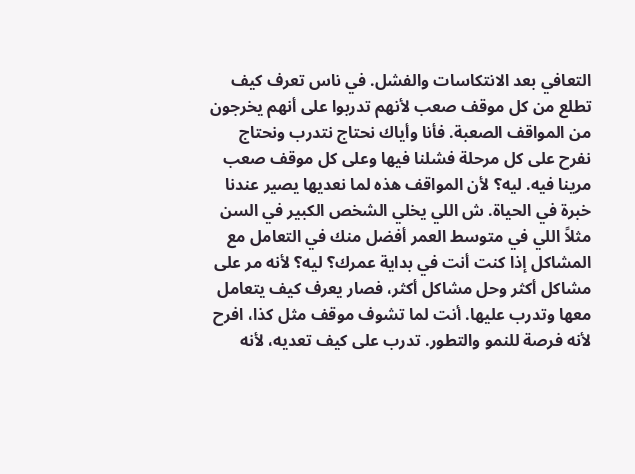التعافي بعد الانتكاسات والفشل. في ناس تعرف كيف تطلع من كل موقف صعب لأنهم تدربوا على أنهم يخرجون من المواقف الصعبة. فأنا وأياك نحتاج نتدرب ونحتاج نفرح على كل مرحلة فشلنا فيها وعلى كل موقف صعب مرينا فيه. ليه؟ لأن المواقف هذه لما نعديها يصير عندنا خبرة في الحياة. ش اللي يخلي الشخص الكبير في السن مثلاً اللي في متوسط العمر أفضل منك في التعامل مع المشاكل إذا كنت أنت في بداية عمرك؟ ليه؟ لأنه مر على مشاكل أكثر وحل مشاكل أكثر، فصار يعرف كيف يتعامل معها وتدرب عليها. أنت لما تشوف موقف مثل كذا، افرح لأنه فرصة للنمو والتطور. تدرب على كيف تعديه، لأنه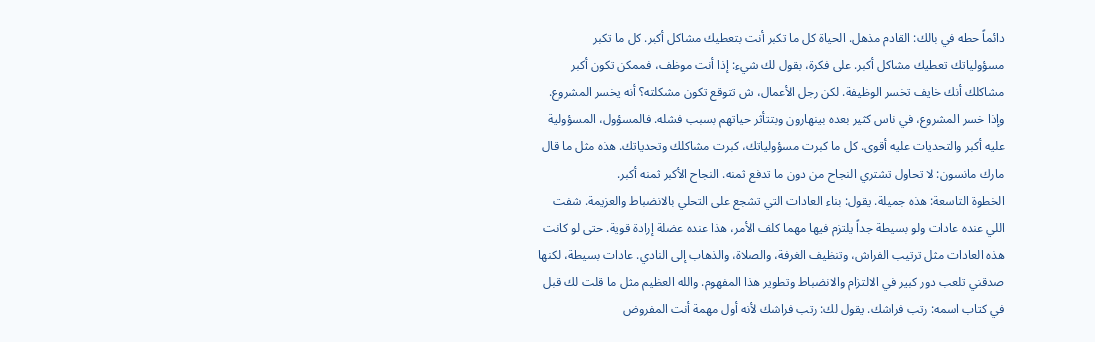دائماً حطه في بالك: القادم مذهل. الحياة كل ما تكبر أنت بتعطيك مشاكل أكبر. كل ما تكبر مسؤولياتك تعطيك مشاكل أكبر. على فكرة، بقول لك شيء: إذا أنت موظف، فممكن تكون أكبر مشاكلك أنك خايف تخسر الوظيفة. لكن رجل الأعمال، ش تتوقع تكون مشكلته؟ أنه يخسر المشروع. وإذا خسر المشروع، في ناس كثير بعده بينهارون وبتتأثر حياتهم بسبب فشله. فالمسؤول، المسؤولية عليه أكبر والتحديات عليه أقوى. كل ما كبرت مسؤولياتك، كبرت مشاكلك وتحدياتك. هذه مثل ما قال مارك مانسون: لا تحاول تشتري النجاح من دون ما تدفع ثمنه. النجاح الأكبر ثمنه أكبر.
الخطوة التاسعة: هذه جميلة. يقول: بناء العادات التي تشجع على التحلي بالانضباط والعزيمة. شفت اللي عنده عادات ولو بسيطة جداً يلتزم فيها مهما كلف الأمر، هذا عنده عضلة إرادة قوية. حتى لو كانت هذه العادات مثل ترتيب الفراش، وتنظيف الغرفة، والصلاة، والذهاب إلى النادي. عادات بسيطة، لكنها صدقني تلعب دور كبير في الالتزام والانضباط وتطوير هذا المفهوم. والله العظيم مثل ما قلت لك قبل في كتاب اسمه: رتب فراشك. يقول لك: رتب فراشك لأنه أول مهمة أنت المفروض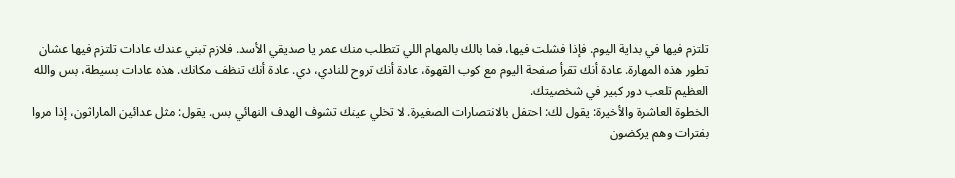تلتزم فيها في بداية اليوم. فإذا فشلت فيها، فما بالك بالمهام اللي تتطلب منك عمر يا صديقي الأسد. فلازم تبني عندك عادات تلتزم فيها عشان تطور هذه المهارة. عادة أنك تقرأ صفحة اليوم مع كوب القهوة، عادة أنك تروح للنادي، دي. عادة أنك تنظف مكانك. هذه عادات بسيطة، بس والله العظيم تلعب دور كبير في شخصيتك.
الخطوة العاشرة والأخيرة: يقول لك: احتفل بالانتصارات الصغيرة. لا تخلي عينك تشوف الهدف النهائي بس. يقول: مثل عدائين الماراثون، إذا مروا بفترات وهم يركضون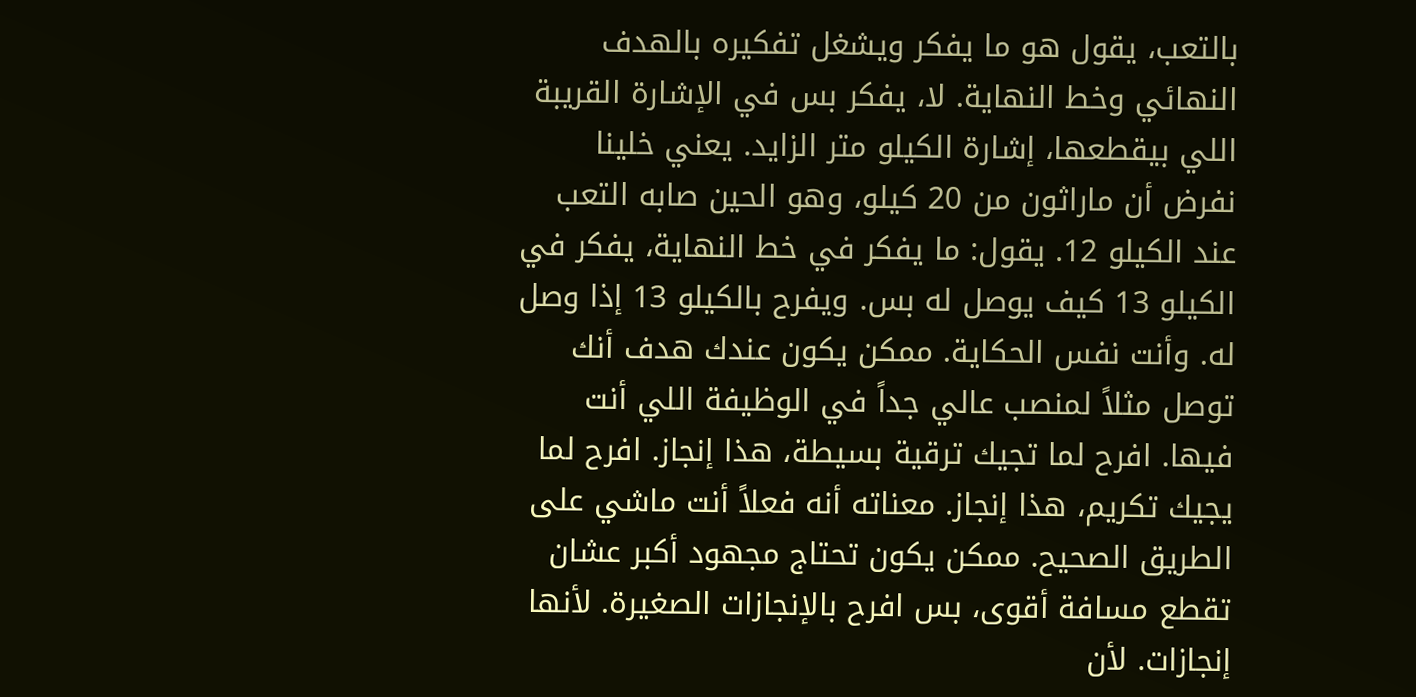بالتعب، يقول هو ما يفكر ويشغل تفكيره بالهدف النهائي وخط النهاية. لا، يفكر بس في الإشارة القريبة اللي بيقطعها، إشارة الكيلو متر الزايد. يعني خلينا نفرض أن ماراثون من 20 كيلو، وهو الحين صابه التعب عند الكيلو 12. يقول: ما يفكر في خط النهاية، يفكر في الكيلو 13 كيف يوصل له بس. ويفرح بالكيلو 13 إذا وصل له. وأنت نفس الحكاية. ممكن يكون عندك هدف أنك توصل مثلاً لمنصب عالي جداً في الوظيفة اللي أنت فيها. افرح لما تجيك ترقية بسيطة، هذا إنجاز. افرح لما يجيك تكريم، هذا إنجاز. معناته أنه فعلاً أنت ماشي على الطريق الصحيح. ممكن يكون تحتاج مجهود أكبر عشان تقطع مسافة أقوى، بس افرح بالإنجازات الصغيرة. لأنها إنجازات. لأن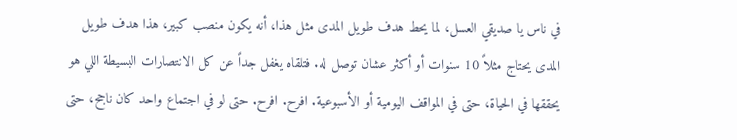في ناس يا صديقي العسل، لما يحط هدف طويل المدى مثل هذا، أنه يكون منصب كبير، هذا هدف طويل المدى يحتاج مثلاً 10 سنوات أو أكثر عشان توصل له. فتلقاه يغفل جداً عن كل الانتصارات البسيطة اللي هو يحققها في الحياة، حتى في المواقف اليومية أو الأسبوعية. افرح. افرح. حتى لو في اجتماع واحد كان ناجح، حتى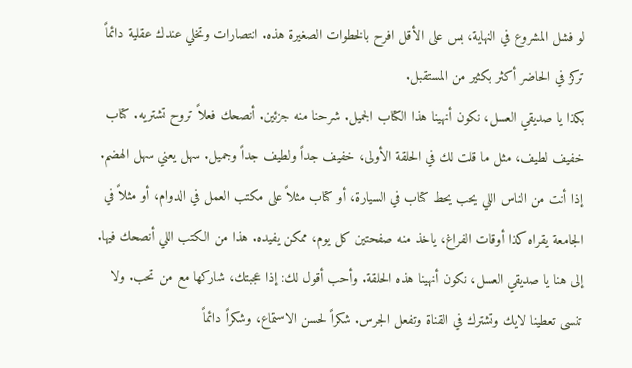لو فشل المشروع في النهاية، بس على الأقل افرح بالخطوات الصغيرة هذه. انتصارات وتخلي عندك عقلية دائماً تركز في الحاضر أكثر بكثير من المستقبل.
بكذا يا صديقي العسل، نكون أنهينا هذا الكتاب الجميل. شرحنا منه جزئين. أنصحك فعلاً تروح تشتريه. كتاب خفيف لطيف، مثل ما قلت لك في الحلقة الأولى، خفيف جداً ولطيف جداً وجميل. سهل يعني سهل الهضم. إذا أنت من الناس اللي يحب يحط كتاب في السيارة، أو كتاب مثلاً على مكتب العمل في الدوام، أو مثلاً في الجامعة يقراه كذا أوقات الفراغ، ياخذ منه صفحتين كل يوم، ممكن يفيده. هذا من الكتب اللي أنصحك فيها.
إلى هنا يا صديقي العسل، نكون أنهينا هذه الحلقة. وأحب أقول لك: إذا عجبتك، شاركها مع من تحب. ولا تنسى تعطينا لايك وتشترك في القناة وتفعل الجرس. شكراً لحسن الاستماع، وشكراً دائماً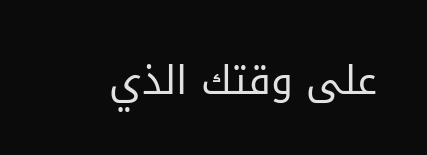على وقتك الذي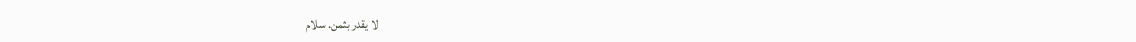لا يقدر بثمن. سلام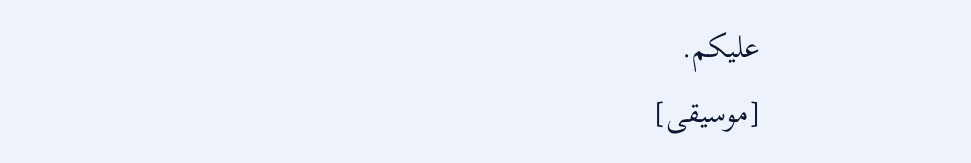عليكم.
[موسيقى]